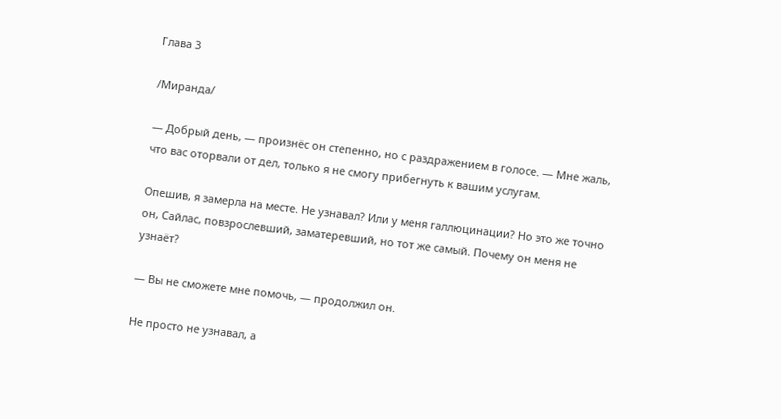Глава 3

/Миранда/

— Добрый день, — произнёс он степенно, но с раздражением в голосе. — Мне жаль, что вас оторвали от дел, только я не смогу прибегнуть к вашим услугам.

Опешив, я замерла на месте. Не узнавал? Или у меня галлюцинации? Но это же точно он, Сайлас, повзрослевший, заматеревший, но тот же самый. Почему он меня не узнаёт?

— Вы не сможете мне помочь, — продолжил он.

Не просто не узнавал, а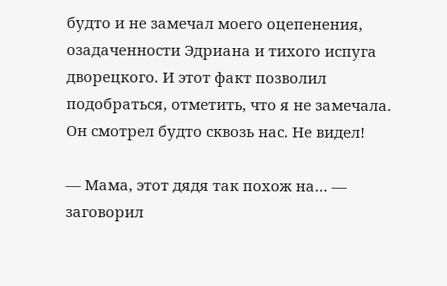будто и не замечал моего оцепенения, озадаченности Эдриана и тихого испуга дворецкого. И этот факт позволил подобраться, отметить, что я не замечала. Он смотрел будто сквозь нас. Не видел!

— Мама, этот дядя так похож на… — заговорил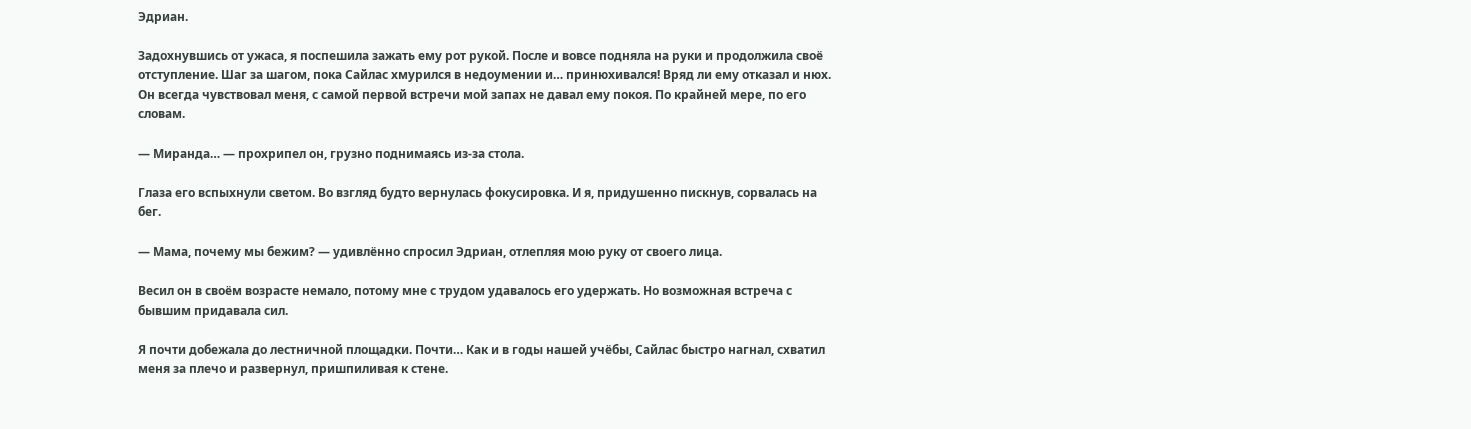Эдриан.

Задохнувшись от ужаса, я поспешила зажать ему рот рукой. После и вовсе подняла на руки и продолжила своё отступление. Шаг за шагом, пока Сайлас хмурился в недоумении и… принюхивался! Вряд ли ему отказал и нюх. Он всегда чувствовал меня, с самой первой встречи мой запах не давал ему покоя. По крайней мере, по его словам.

— Миранда… — прохрипел он, грузно поднимаясь из-за стола.

Глаза его вспыхнули светом. Во взгляд будто вернулась фокусировка. И я, придушенно пискнув, сорвалась на бег.

— Мама, почему мы бежим? — удивлённо спросил Эдриан, отлепляя мою руку от своего лица.

Весил он в своём возрасте немало, потому мне с трудом удавалось его удержать. Но возможная встреча с бывшим придавала сил.

Я почти добежала до лестничной площадки. Почти… Как и в годы нашей учёбы, Сайлас быстро нагнал, схватил меня за плечо и развернул, пришпиливая к стене.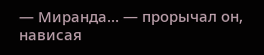— Миранда… — прорычал он, нависая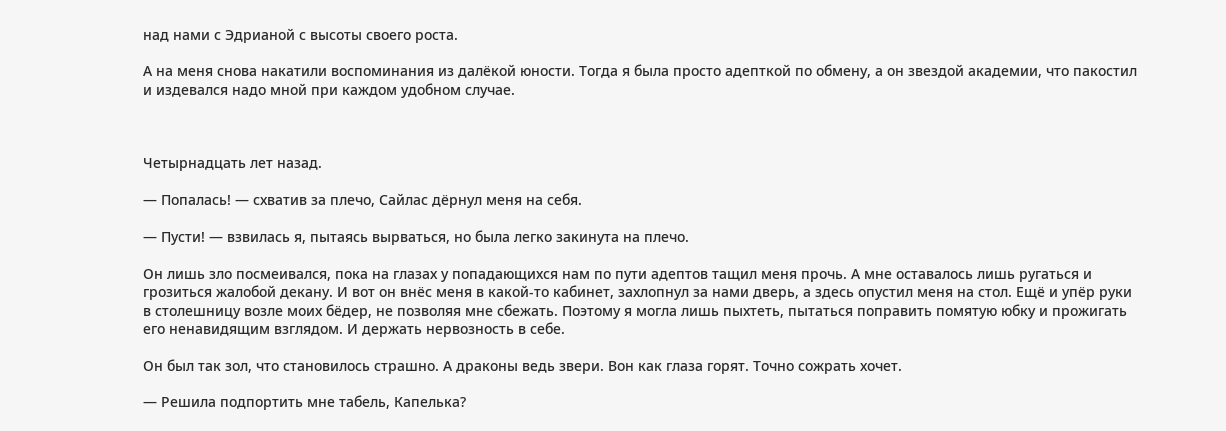над нами с Эдрианой с высоты своего роста.

А на меня снова накатили воспоминания из далёкой юности. Тогда я была просто адепткой по обмену, а он звездой академии, что пакостил и издевался надо мной при каждом удобном случае.



Четырнадцать лет назад.

— Попалась! — схватив за плечо, Сайлас дёрнул меня на себя.

— Пусти! — взвилась я, пытаясь вырваться, но была легко закинута на плечо.

Он лишь зло посмеивался, пока на глазах у попадающихся нам по пути адептов тащил меня прочь. А мне оставалось лишь ругаться и грозиться жалобой декану. И вот он внёс меня в какой-то кабинет, захлопнул за нами дверь, а здесь опустил меня на стол. Ещё и упёр руки в столешницу возле моих бёдер, не позволяя мне сбежать. Поэтому я могла лишь пыхтеть, пытаться поправить помятую юбку и прожигать его ненавидящим взглядом. И держать нервозность в себе.

Он был так зол, что становилось страшно. А драконы ведь звери. Вон как глаза горят. Точно сожрать хочет.

— Решила подпортить мне табель, Капелька?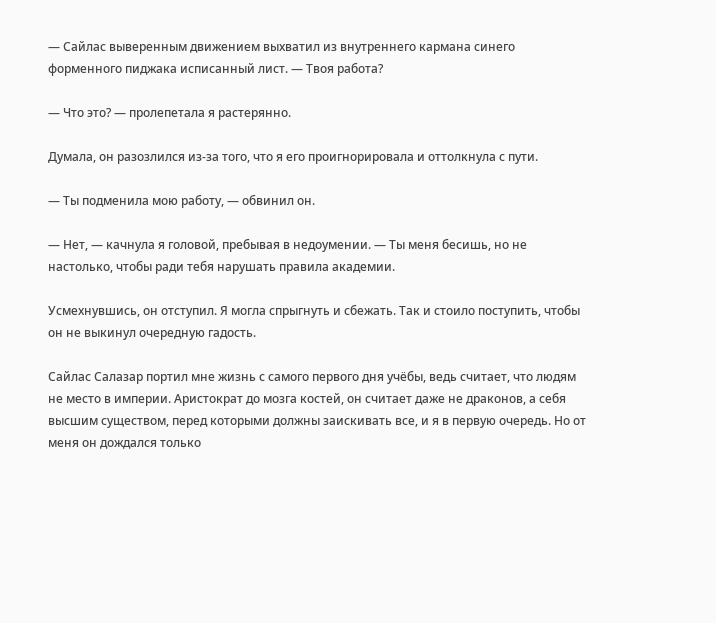— Сайлас выверенным движением выхватил из внутреннего кармана синего форменного пиджака исписанный лист. — Твоя работа?

— Что это? — пролепетала я растерянно.

Думала, он разозлился из-за того, что я его проигнорировала и оттолкнула с пути.

— Ты подменила мою работу, — обвинил он.

— Нет, — качнула я головой, пребывая в недоумении. — Ты меня бесишь, но не настолько, чтобы ради тебя нарушать правила академии.

Усмехнувшись, он отступил. Я могла спрыгнуть и сбежать. Так и стоило поступить, чтобы он не выкинул очередную гадость.

Сайлас Салазар портил мне жизнь с самого первого дня учёбы, ведь считает, что людям не место в империи. Аристократ до мозга костей, он считает даже не драконов, а себя высшим существом, перед которыми должны заискивать все, и я в первую очередь. Но от меня он дождался только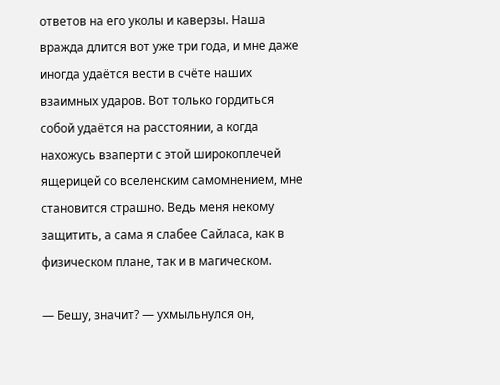ответов на его уколы и каверзы. Наша вражда длится вот уже три года, и мне даже иногда удаётся вести в счёте наших взаимных ударов. Вот только гордиться собой удаётся на расстоянии, а когда нахожусь взаперти с этой широкоплечей ящерицей со вселенским самомнением, мне становится страшно. Ведь меня некому защитить, а сама я слабее Сайласа, как в физическом плане, так и в магическом.

— Бешу, значит? — ухмыльнулся он,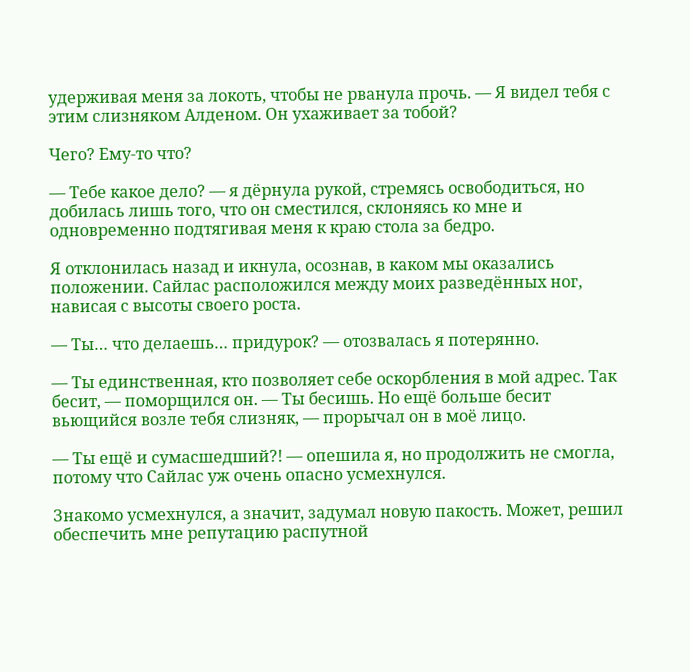удерживая меня за локоть, чтобы не рванула прочь. — Я видел тебя с этим слизняком Алденом. Он ухаживает за тобой?

Чего? Ему-то что?

— Тебе какое дело? — я дёрнула рукой, стремясь освободиться, но добилась лишь того, что он сместился, склоняясь ко мне и одновременно подтягивая меня к краю стола за бедро.

Я отклонилась назад и икнула, осознав, в каком мы оказались положении. Сайлас расположился между моих разведённых ног, нависая с высоты своего роста.

— Ты… что делаешь… придурок? — отозвалась я потерянно.

— Ты единственная, кто позволяет себе оскорбления в мой адрес. Так бесит, — поморщился он. — Ты бесишь. Но ещё больше бесит вьющийся возле тебя слизняк, — прорычал он в моё лицо.

— Ты ещё и сумасшедший?! — опешила я, но продолжить не смогла, потому что Сайлас уж очень опасно усмехнулся.

Знакомо усмехнулся, а значит, задумал новую пакость. Может, решил обеспечить мне репутацию распутной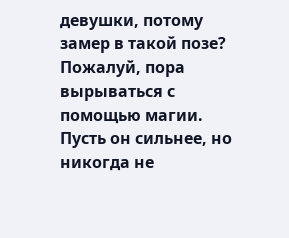девушки, потому замер в такой позе? Пожалуй, пора вырываться с помощью магии. Пусть он сильнее, но никогда не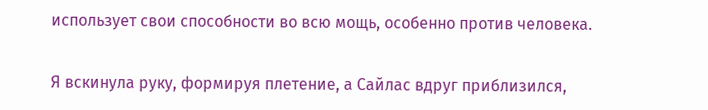использует свои способности во всю мощь, особенно против человека.

Я вскинула руку, формируя плетение, а Сайлас вдруг приблизился,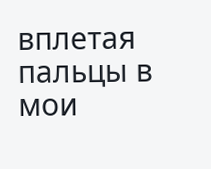вплетая пальцы в мои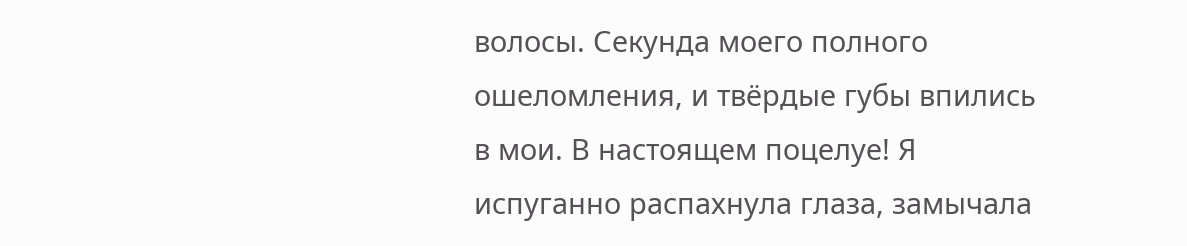волосы. Секунда моего полного ошеломления, и твёрдые губы впились в мои. В настоящем поцелуе! Я испуганно распахнула глаза, замычала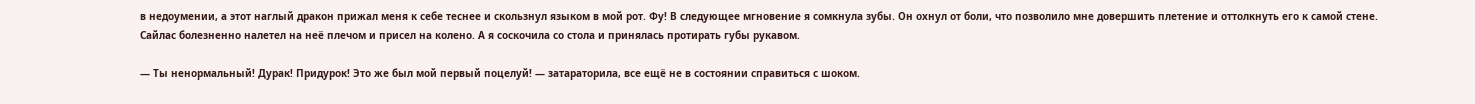в недоумении, а этот наглый дракон прижал меня к себе теснее и скользнул языком в мой рот. Фу! В следующее мгновение я сомкнула зубы. Он охнул от боли, что позволило мне довершить плетение и оттолкнуть его к самой стене. Сайлас болезненно налетел на неё плечом и присел на колено. А я соскочила со стола и принялась протирать губы рукавом.

— Ты ненормальный! Дурак! Придурок! Это же был мой первый поцелуй! — затараторила, все ещё не в состоянии справиться с шоком.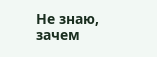Не знаю, зачем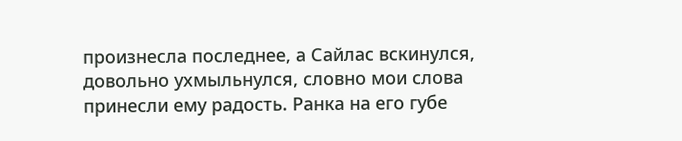произнесла последнее, а Сайлас вскинулся, довольно ухмыльнулся, словно мои слова принесли ему радость. Ранка на его губе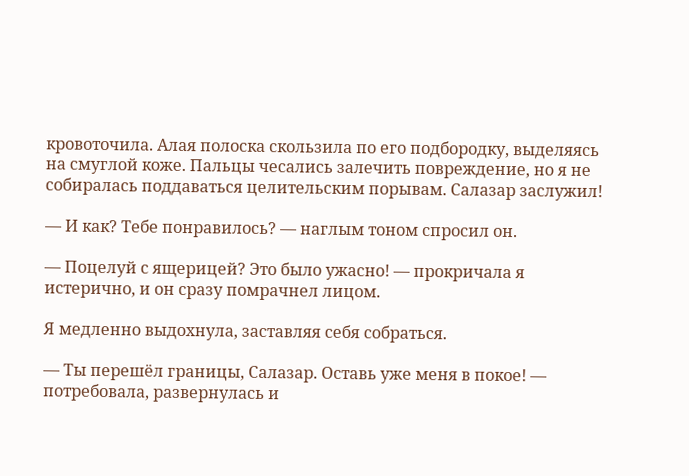кровоточила. Алая полоска скользила по его подбородку, выделяясь на смуглой коже. Пальцы чесались залечить повреждение, но я не собиралась поддаваться целительским порывам. Салазар заслужил!

— И как? Тебе понравилось? — наглым тоном спросил он.

— Поцелуй с ящерицей? Это было ужасно! — прокричала я истерично, и он сразу помрачнел лицом.

Я медленно выдохнула, заставляя себя собраться.

— Ты перешёл границы, Салазар. Оставь уже меня в покое! — потребовала, развернулась и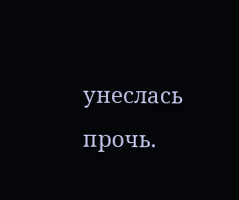унеслась прочь.